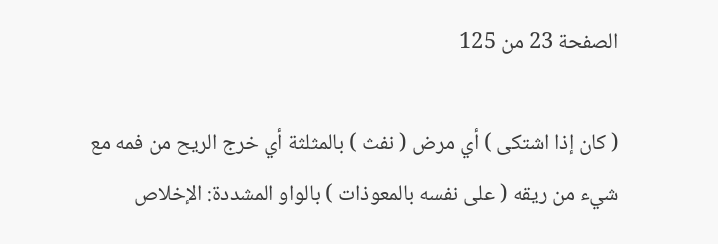الصفحة 23 من 125

( كان إذا اشتكى ) أي مرض ( نفث ) بالمثلثة أي خرج الريح من فمه مع شيء من ريقه ( على نفسه بالمعوذات ) بالواو المشددة: الإخلاص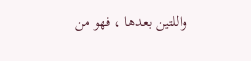واللتين بعدها ، فهو من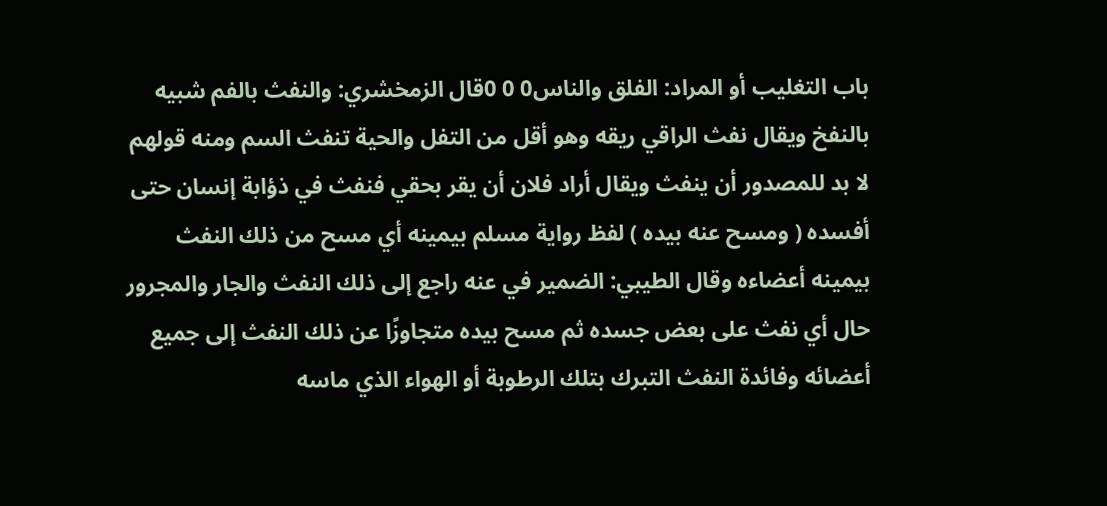باب التغليب أو المراد: الفلق والناس0 0 0قال الزمخشري: والنفث بالفم شبيه بالنفخ ويقال نفث الراقي ريقه وهو أقل من التفل والحية تنفث السم ومنه قولهم لا بد للمصدور أن ينفث ويقال أراد فلان أن يقر بحقي فنفث في ذؤابة إنسان حتى أفسده ( ومسح عنه بيده ) لفظ رواية مسلم بيمينه أي مسح من ذلك النفث بيمينه أعضاءه وقال الطيبي: الضمير في عنه راجع إلى ذلك النفث والجار والمجرور حال أي نفث على بعض جسده ثم مسح بيده متجاوزًا عن ذلك النفث إلى جميع أعضائه وفائدة النفث التبرك بتلك الرطوبة أو الهواء الذي ماسه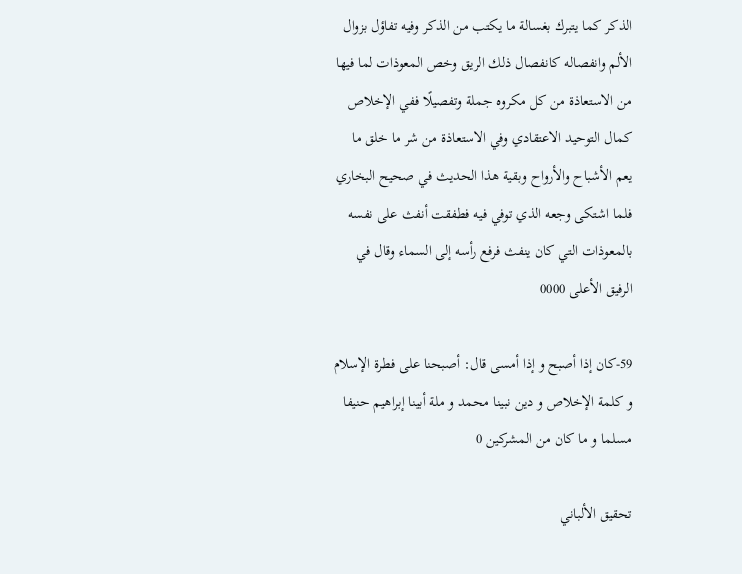الذكر كما يتبرك بغسالة ما يكتب من الذكر وفيه تفاؤل بزوال الألم وانفصاله كانفصال ذلك الريق وخص المعوذات لما فيها من الاستعاذة من كل مكروه جملة وتفصيلًا ففي الإخلاص كمال التوحيد الاعتقادي وفي الاستعاذة من شر ما خلق ما يعم الأشباح والأرواح وبقية هذا الحديث في صحيح البخاري فلما اشتكى وجعه الذي توفي فيه فطفقت أنفث على نفسه بالمعوذات التي كان ينفث فرفع رأسه إلى السماء وقال في الرفيق الأعلى 0000

59-كان إذا أصبح و إذا أمسى قال: أصبحنا على فطرة الإسلام و كلمة الإخلاص و دين نبينا محمد و ملة أبينا إبراهيم حنيفا مسلما و ما كان من المشركين 0

تحقيق الألباني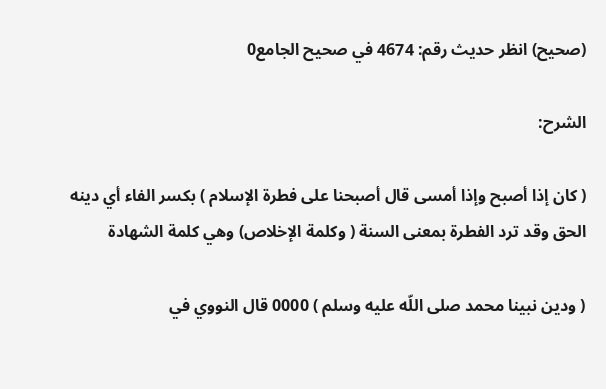(صحيح) انظر حديث رقم: 4674 في صحيح الجامع0

الشرح:

( كان إذا أصبح وإذا أمسى قال أصبحنا على فطرة الإسلام ) بكسر الفاء أي دينه الحق وقد ترد الفطرة بمعنى السنة ( وكلمة الإخلاص) وهي كلمة الشهادة

( ودين نبينا محمد صلى اللّه عليه وسلم ) 0000 قال النووي في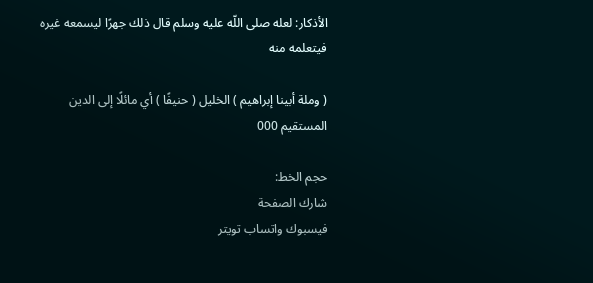الأذكار: لعله صلى اللّه عليه وسلم قال ذلك جهرًا ليسمعه غيره فيتعلمه منه

( وملة أبينا إبراهيم ) الخليل ( حنيفًا ) أي مائلًا إلى الدين المستقيم 000

حجم الخط:
شارك الصفحة
فيسبوك واتساب تويتر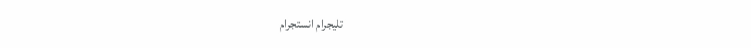تليجرام انستجرام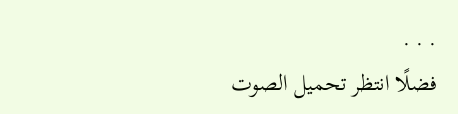. . .
فضلًا انتظر تحميل الصوت